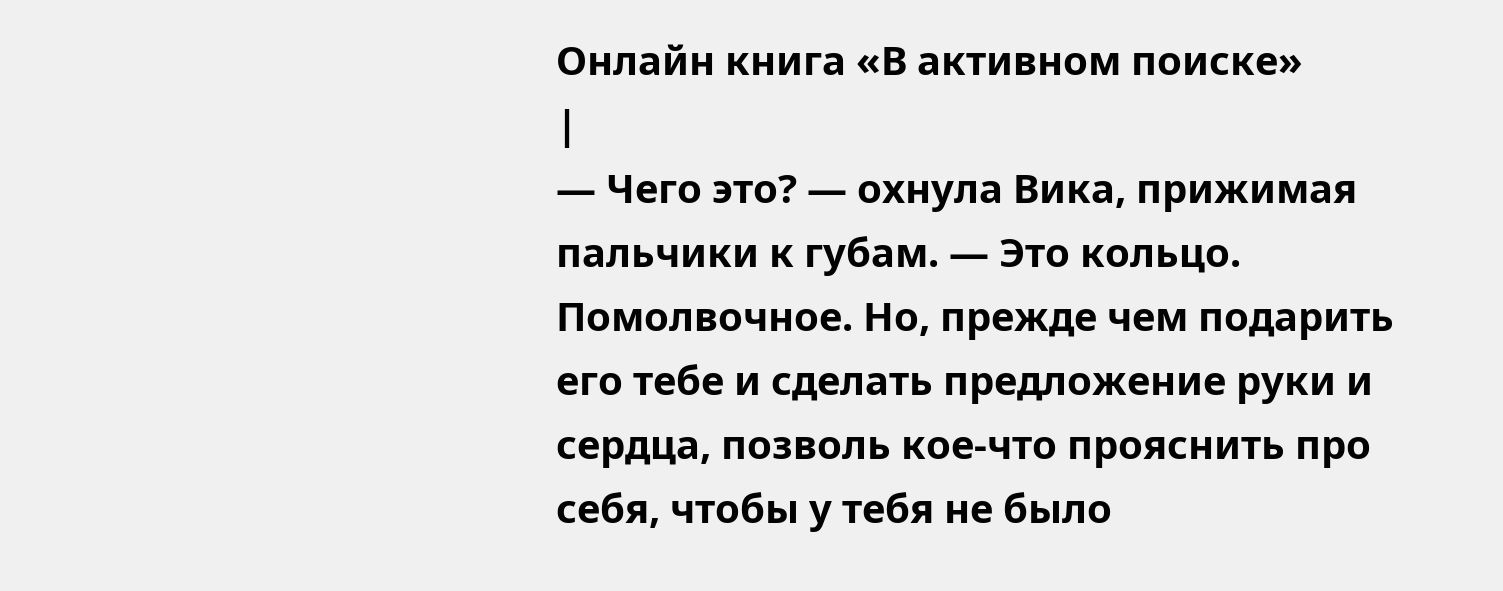Онлайн книга «В активном поиске»
|
— Чего это? — охнула Вика, прижимая пальчики к губам. — Это кольцо. Помолвочное. Но, прежде чем подарить его тебе и сделать предложение руки и сердца, позволь кое-что прояснить про себя, чтобы у тебя не было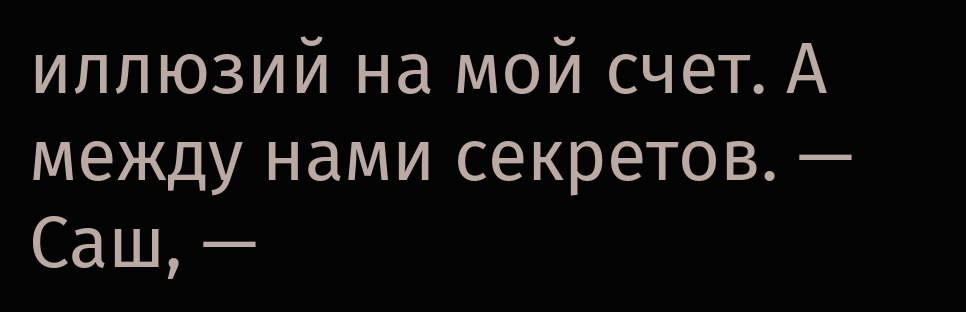иллюзий на мой счет. А между нами секретов. — Саш, —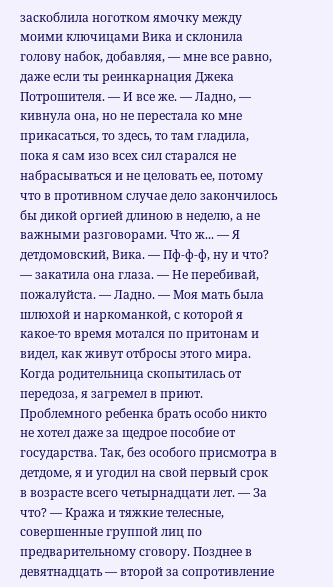заскоблила ноготком ямочку между моими ключицами Вика и склонила голову набок, добавляя, — мне все равно, даже если ты реинкарнация Джека Потрошителя. — И все же. — Ладно, — кивнула она, но не перестала ко мне прикасаться, то здесь, то там гладила, пока я сам изо всех сил старался не набрасываться и не целовать ее, потому что в противном случае дело закончилось бы дикой оргией длиною в неделю, а не важными разговорами. Что ж... — Я детдомовский, Вика. — Пф-ф-ф, ну и что? — закатила она глаза. — Не перебивай, пожалуйста. — Ладно. — Моя мать была шлюхой и наркоманкой, с которой я какое-то время мотался по притонам и видел, как живут отбросы этого мира. Когда родительница скопытилась от передоза, я загремел в приют. Проблемного ребенка брать особо никто не хотел даже за щедрое пособие от государства. Так, без особого присмотра в детдоме, я и угодил на свой первый срок в возрасте всего четырнадцати лет. — За что? — Кража и тяжкие телесные, совершенные группой лиц по предварительному сговору. Позднее в девятнадцать — второй за сопротивление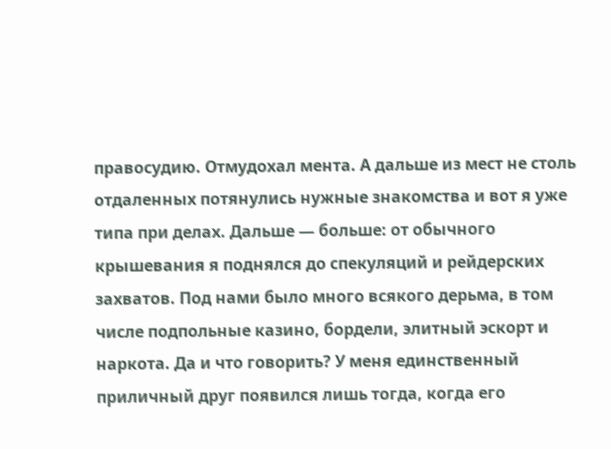правосудию. Отмудохал мента. А дальше из мест не столь отдаленных потянулись нужные знакомства и вот я уже типа при делах. Дальше — больше: от обычного крышевания я поднялся до спекуляций и рейдерских захватов. Под нами было много всякого дерьма, в том числе подпольные казино, бордели, элитный эскорт и наркота. Да и что говорить? У меня единственный приличный друг появился лишь тогда, когда его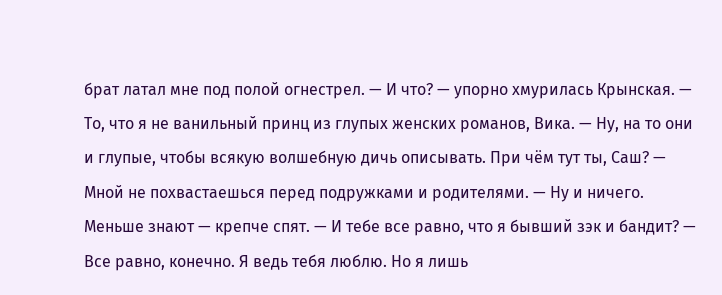брат латал мне под полой огнестрел. — И что? — упорно хмурилась Крынская. — То, что я не ванильный принц из глупых женских романов, Вика. — Ну, на то они и глупые, чтобы всякую волшебную дичь описывать. При чём тут ты, Саш? — Мной не похвастаешься перед подружками и родителями. — Ну и ничего. Меньше знают — крепче спят. — И тебе все равно, что я бывший зэк и бандит? — Все равно, конечно. Я ведь тебя люблю. Но я лишь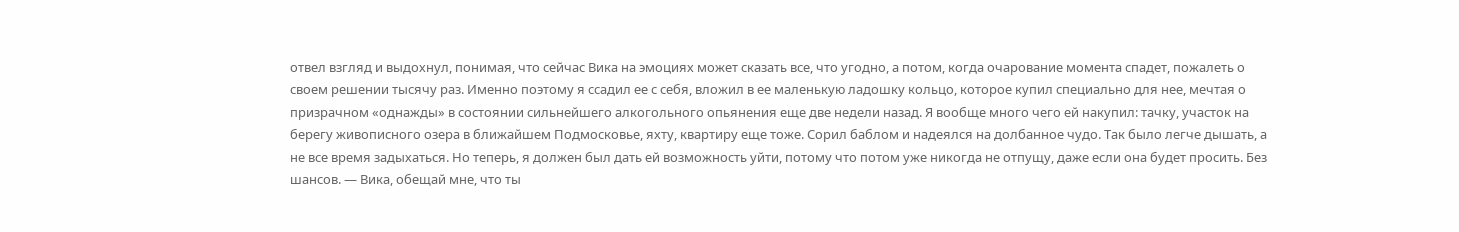отвел взгляд и выдохнул, понимая, что сейчас Вика на эмоциях может сказать все, что угодно, а потом, когда очарование момента спадет, пожалеть о своем решении тысячу раз. Именно поэтому я ссадил ее с себя, вложил в ее маленькую ладошку кольцо, которое купил специально для нее, мечтая о призрачном «однажды» в состоянии сильнейшего алкогольного опьянения еще две недели назад. Я вообще много чего ей накупил: тачку, участок на берегу живописного озера в ближайшем Подмосковье, яхту, квартиру еще тоже. Сорил баблом и надеялся на долбанное чудо. Так было легче дышать, а не все время задыхаться. Но теперь, я должен был дать ей возможность уйти, потому что потом уже никогда не отпущу, даже если она будет просить. Без шансов. — Вика, обещай мне, что ты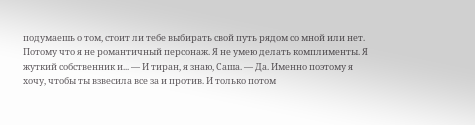подумаешь о том, стоит ли тебе выбирать свой путь рядом со мной или нет. Потому что я не романтичный персонаж. Я не умею делать комплименты. Я жуткий собственник и... — И тиран, я знаю, Саша. — Да. Именно поэтому я хочу, чтобы ты взвесила все за и против. И только потом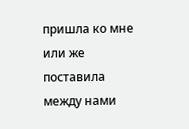пришла ко мне или же поставила между нами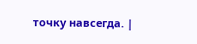точку навсегда. |